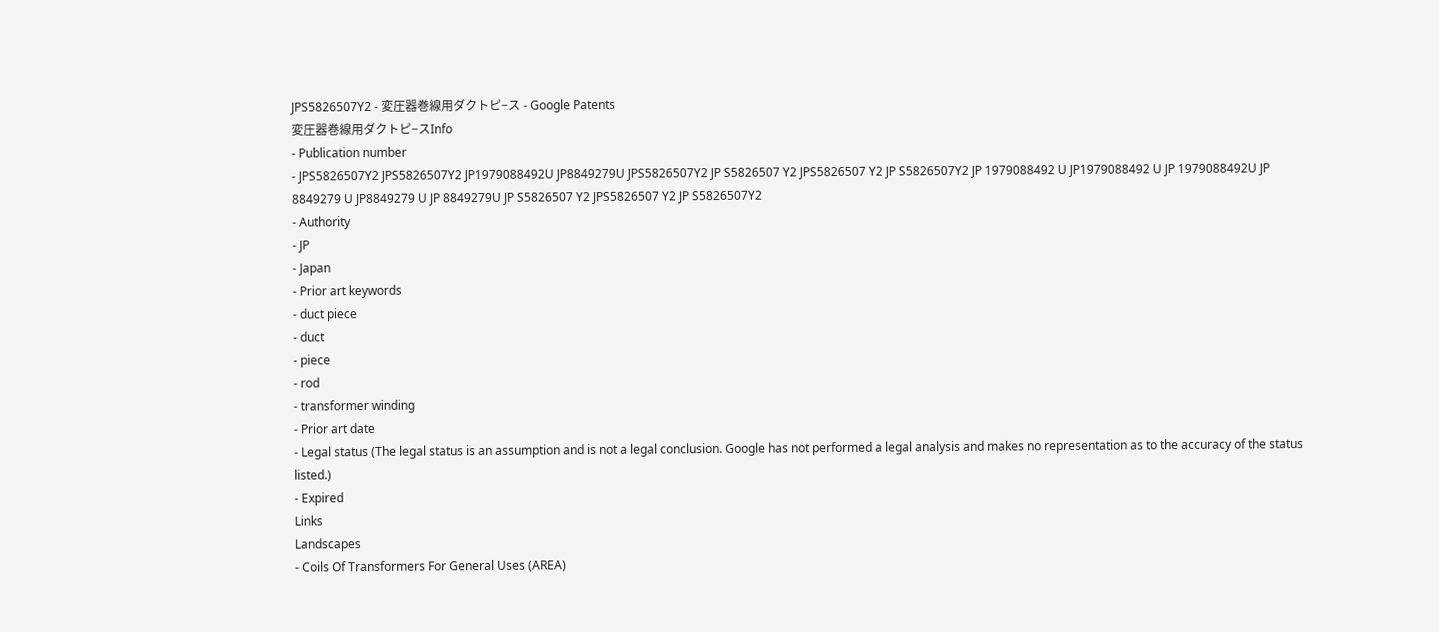JPS5826507Y2 - 変圧器巻線用ダクトピ−ス - Google Patents
変圧器巻線用ダクトピ−スInfo
- Publication number
- JPS5826507Y2 JPS5826507Y2 JP1979088492U JP8849279U JPS5826507Y2 JP S5826507 Y2 JPS5826507 Y2 JP S5826507Y2 JP 1979088492 U JP1979088492 U JP 1979088492U JP 8849279 U JP8849279 U JP 8849279U JP S5826507 Y2 JPS5826507 Y2 JP S5826507Y2
- Authority
- JP
- Japan
- Prior art keywords
- duct piece
- duct
- piece
- rod
- transformer winding
- Prior art date
- Legal status (The legal status is an assumption and is not a legal conclusion. Google has not performed a legal analysis and makes no representation as to the accuracy of the status listed.)
- Expired
Links
Landscapes
- Coils Of Transformers For General Uses (AREA)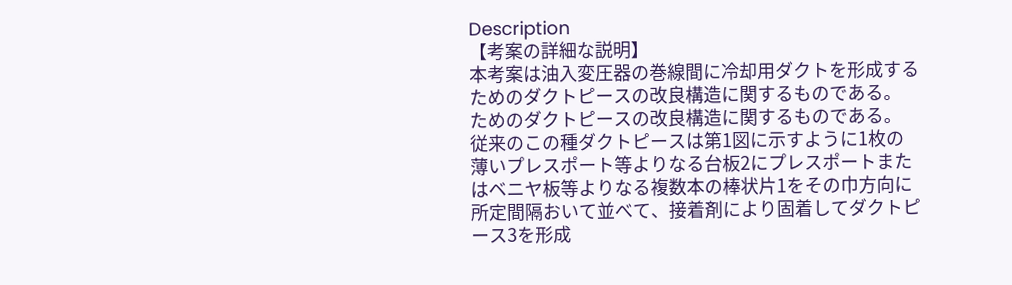Description
【考案の詳細な説明】
本考案は油入変圧器の巻線間に冷却用ダクトを形成する
ためのダクトピースの改良構造に関するものである。
ためのダクトピースの改良構造に関するものである。
従来のこの種ダクトピースは第1図に示すように1枚の
薄いプレスポート等よりなる台板2にプレスポートまた
はベニヤ板等よりなる複数本の棒状片1をその巾方向に
所定間隔おいて並べて、接着剤により固着してダクトピ
ース3を形成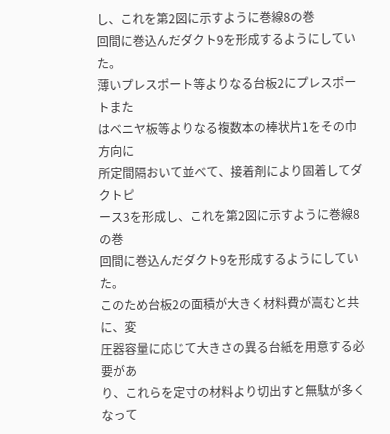し、これを第2図に示すように巻線8の巻
回間に巻込んだダクト9を形成するようにしていた。
薄いプレスポート等よりなる台板2にプレスポートまた
はベニヤ板等よりなる複数本の棒状片1をその巾方向に
所定間隔おいて並べて、接着剤により固着してダクトピ
ース3を形成し、これを第2図に示すように巻線8の巻
回間に巻込んだダクト9を形成するようにしていた。
このため台板2の面積が大きく材料費が嵩むと共に、変
圧器容量に応じて大きさの異る台紙を用意する必要があ
り、これらを定寸の材料より切出すと無駄が多くなって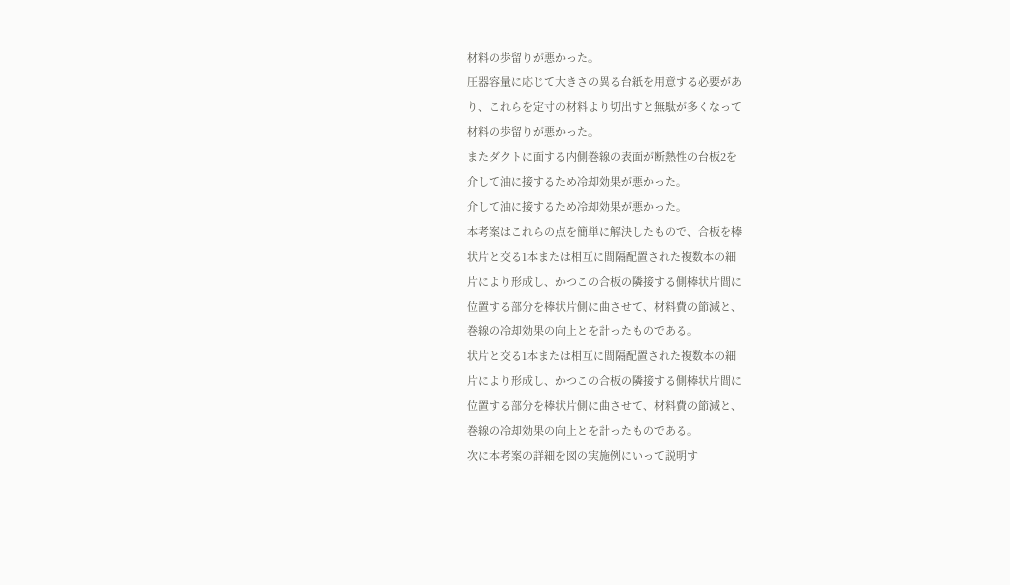材料の歩留りが悪かった。
圧器容量に応じて大きさの異る台紙を用意する必要があ
り、これらを定寸の材料より切出すと無駄が多くなって
材料の歩留りが悪かった。
またダクトに面する内側巻線の表面が断熱性の台板2を
介して油に接するため冷却効果が悪かった。
介して油に接するため冷却効果が悪かった。
本考案はこれらの点を簡単に解決したもので、合板を棒
状片と交る1本または相互に間隔配置された複数本の細
片により形成し、かつこの合板の隣接する側棒状片間に
位置する部分を棒状片側に曲させて、材料費の節減と、
巻線の冷却効果の向上とを計ったものである。
状片と交る1本または相互に間隔配置された複数本の細
片により形成し、かつこの合板の隣接する側棒状片間に
位置する部分を棒状片側に曲させて、材料費の節減と、
巻線の冷却効果の向上とを計ったものである。
次に本考案の詳細を図の実施例にいって説明す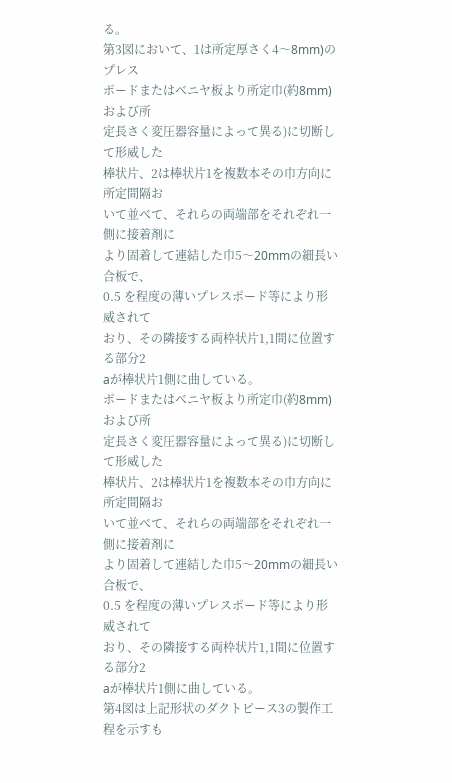る。
第3図において、1は所定厚さく4〜8mm)のプレス
ポードまたはベニヤ板より所定巾(約8mm)および所
定長さく変圧器容量によって異る)に切断して形威した
棒状片、2は棒状片1を複数本その巾方向に所定間隔お
いて並べて、それらの両端部をそれぞれ一側に接着剤に
より固着して連結した巾5〜20mmの細長い合板で、
0.5 を程度の薄いプレスポード等により形威されて
おり、その隣接する両枠状片1,1間に位置する部分2
aが棒状片1側に曲している。
ポードまたはベニヤ板より所定巾(約8mm)および所
定長さく変圧器容量によって異る)に切断して形威した
棒状片、2は棒状片1を複数本その巾方向に所定間隔お
いて並べて、それらの両端部をそれぞれ一側に接着剤に
より固着して連結した巾5〜20mmの細長い合板で、
0.5 を程度の薄いプレスポード等により形威されて
おり、その隣接する両枠状片1,1間に位置する部分2
aが棒状片1側に曲している。
第4図は上記形状のダクトピース3の製作工程を示すも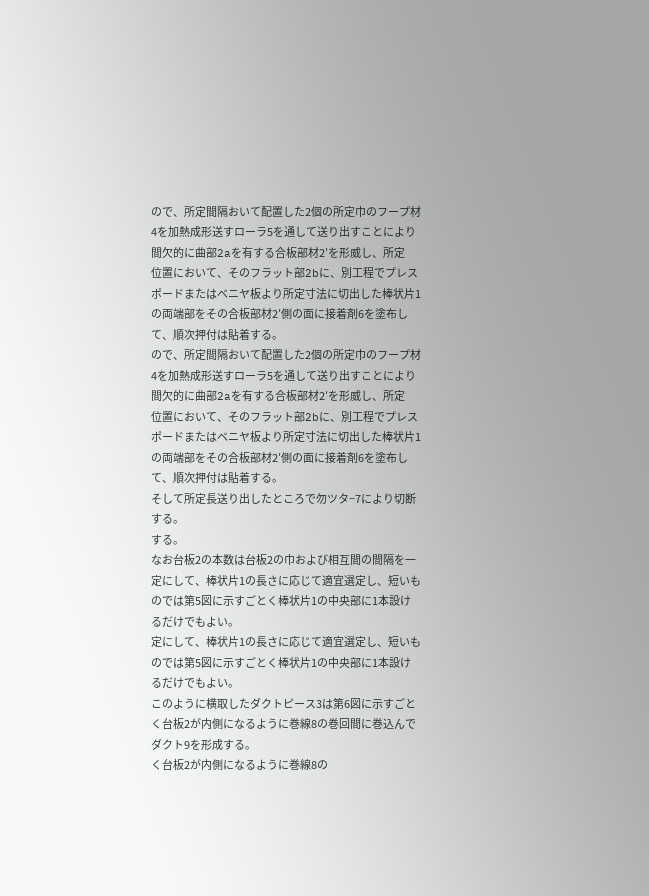ので、所定間隔おいて配置した2個の所定巾のフープ材
4を加熱成形送すローラ5を通して送り出すことにより
間欠的に曲部2aを有する合板部材2′を形威し、所定
位置において、そのフラット部2bに、別工程でプレス
ポードまたはベニヤ板より所定寸法に切出した棒状片1
の両端部をその合板部材2′側の面に接着剤6を塗布し
て、順次押付は貼着する。
ので、所定間隔おいて配置した2個の所定巾のフープ材
4を加熱成形送すローラ5を通して送り出すことにより
間欠的に曲部2aを有する合板部材2′を形威し、所定
位置において、そのフラット部2bに、別工程でプレス
ポードまたはベニヤ板より所定寸法に切出した棒状片1
の両端部をその合板部材2′側の面に接着剤6を塗布し
て、順次押付は貼着する。
そして所定長送り出したところで勿ツタ−7により切断
する。
する。
なお台板2の本数は台板2の巾および相互間の間隔を一
定にして、棒状片1の長さに応じて適宜選定し、短いも
のでは第5図に示すごとく棒状片1の中央部に1本設け
るだけでもよい。
定にして、棒状片1の長さに応じて適宜選定し、短いも
のでは第5図に示すごとく棒状片1の中央部に1本設け
るだけでもよい。
このように横取したダクトピース3は第6図に示すごと
く台板2が内側になるように巻線8の巻回間に巻込んで
ダクト9を形成する。
く台板2が内側になるように巻線8の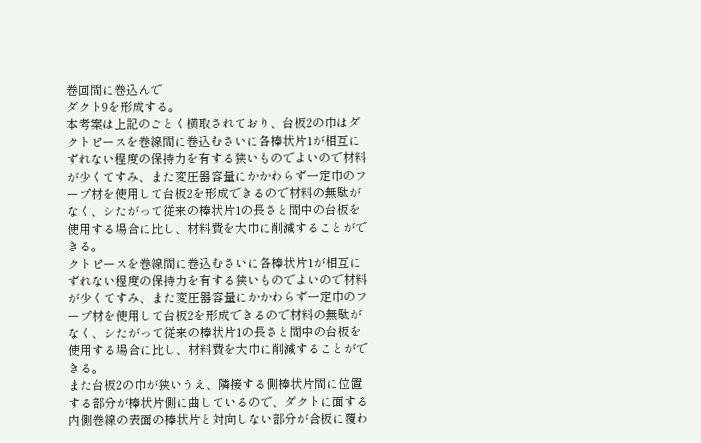巻回間に巻込んで
ダクト9を形成する。
本考案は上記のごとく横取されており、台板2の巾はダ
クトピースを巻線間に巻込むさいに各棒状片1が相互に
ずれない程度の保持力を有する狭いものでよいので材料
が少くてすみ、また変圧器容量にかかわらず一定巾のフ
ープ材を使用して台板2を形成できるので材料の無駄が
なく、シたがって従来の棒状片1の長さと間中の台板を
使用する場合に比し、材料費を大巾に削減することがで
きる。
クトピースを巻線間に巻込むさいに各棒状片1が相互に
ずれない程度の保持力を有する狭いものでよいので材料
が少くてすみ、また変圧器容量にかかわらず一定巾のフ
ープ材を使用して台板2を形成できるので材料の無駄が
なく、シたがって従来の棒状片1の長さと間中の台板を
使用する場合に比し、材料費を大巾に削減することがで
きる。
また台板2の巾が狭いうえ、隣接する側棒状片間に位置
する部分が棒状片側に曲しているので、ダクトに面する
内側巻線の表面の棒状片と対向しない部分が合板に覆わ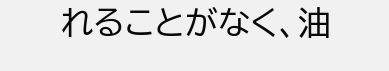れることがなく、油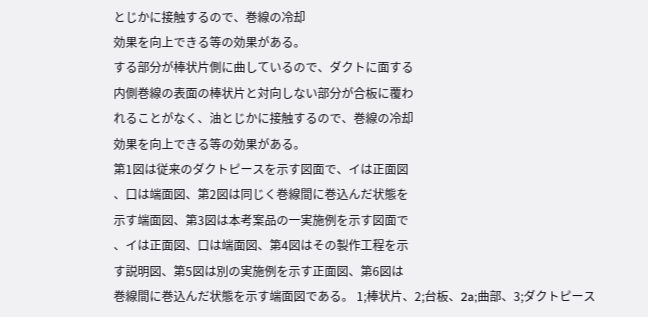とじかに接触するので、巻線の冷却
効果を向上できる等の効果がある。
する部分が棒状片側に曲しているので、ダクトに面する
内側巻線の表面の棒状片と対向しない部分が合板に覆わ
れることがなく、油とじかに接触するので、巻線の冷却
効果を向上できる等の効果がある。
第1図は従来のダクトピースを示す図面で、イは正面図
、口は端面図、第2図は同じく巻線間に巻込んだ状態を
示す端面図、第3図は本考案品の一実施例を示す図面で
、イは正面図、口は端面図、第4図はその製作工程を示
す説明図、第5図は別の実施例を示す正面図、第6図は
巻線間に巻込んだ状態を示す端面図である。 1;棒状片、2;台板、2a;曲部、3;ダクトピース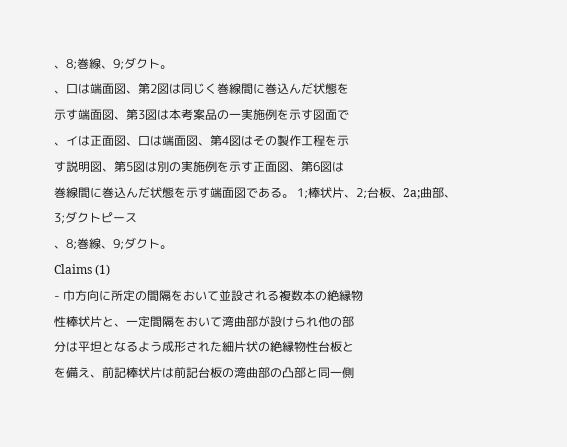、8;巻線、9;ダクト。
、口は端面図、第2図は同じく巻線間に巻込んだ状態を
示す端面図、第3図は本考案品の一実施例を示す図面で
、イは正面図、口は端面図、第4図はその製作工程を示
す説明図、第5図は別の実施例を示す正面図、第6図は
巻線間に巻込んだ状態を示す端面図である。 1;棒状片、2;台板、2a;曲部、3;ダクトピース
、8;巻線、9;ダクト。
Claims (1)
- 巾方向に所定の間隔をおいて並設される複数本の絶縁物
性棒状片と、一定間隔をおいて湾曲部が設けられ他の部
分は平坦となるよう成形された細片状の絶縁物性台板と
を備え、前記棒状片は前記台板の湾曲部の凸部と同一側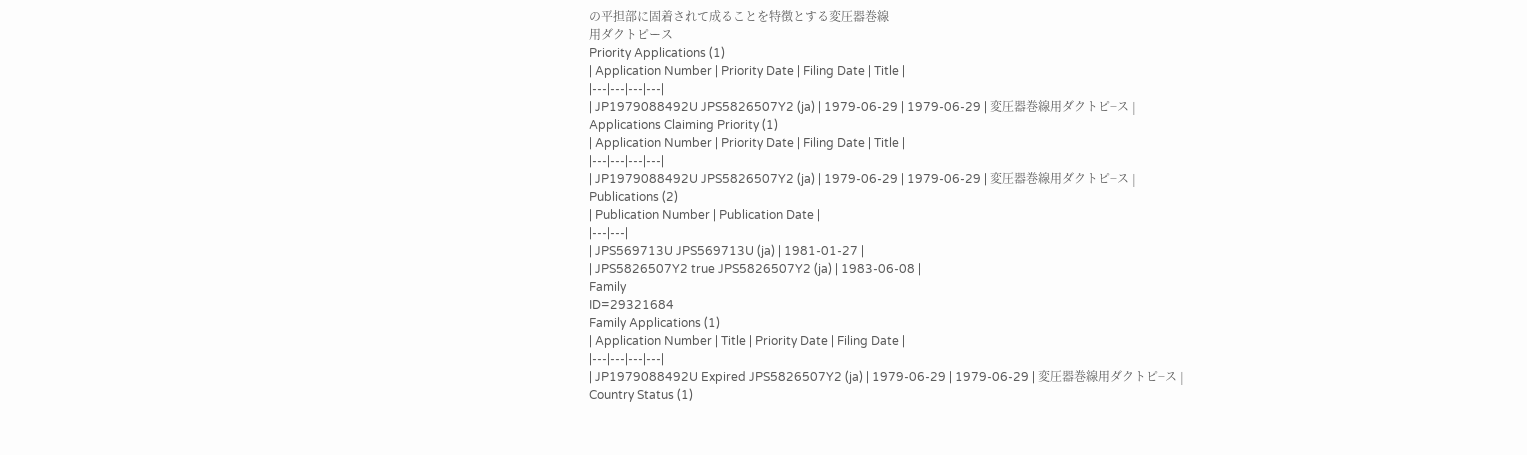の平担部に固着されて成ることを特徴とする変圧器巻線
用ダクトピース
Priority Applications (1)
| Application Number | Priority Date | Filing Date | Title |
|---|---|---|---|
| JP1979088492U JPS5826507Y2 (ja) | 1979-06-29 | 1979-06-29 | 変圧器巻線用ダクトピ−ス |
Applications Claiming Priority (1)
| Application Number | Priority Date | Filing Date | Title |
|---|---|---|---|
| JP1979088492U JPS5826507Y2 (ja) | 1979-06-29 | 1979-06-29 | 変圧器巻線用ダクトピ−ス |
Publications (2)
| Publication Number | Publication Date |
|---|---|
| JPS569713U JPS569713U (ja) | 1981-01-27 |
| JPS5826507Y2 true JPS5826507Y2 (ja) | 1983-06-08 |
Family
ID=29321684
Family Applications (1)
| Application Number | Title | Priority Date | Filing Date |
|---|---|---|---|
| JP1979088492U Expired JPS5826507Y2 (ja) | 1979-06-29 | 1979-06-29 | 変圧器巻線用ダクトピ−ス |
Country Status (1)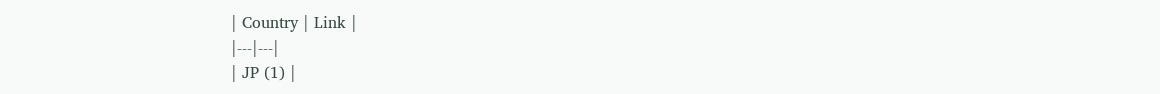| Country | Link |
|---|---|
| JP (1) |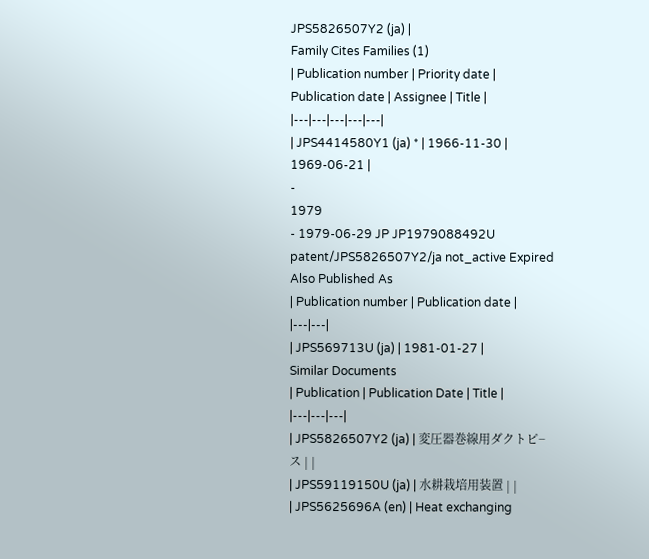JPS5826507Y2 (ja) |
Family Cites Families (1)
| Publication number | Priority date | Publication date | Assignee | Title |
|---|---|---|---|---|
| JPS4414580Y1 (ja) * | 1966-11-30 | 1969-06-21 |
-
1979
- 1979-06-29 JP JP1979088492U patent/JPS5826507Y2/ja not_active Expired
Also Published As
| Publication number | Publication date |
|---|---|
| JPS569713U (ja) | 1981-01-27 |
Similar Documents
| Publication | Publication Date | Title |
|---|---|---|
| JPS5826507Y2 (ja) | 変圧器巻線用ダクトピ−ス | |
| JPS59119150U (ja) | 水耕栽培用装置 | |
| JPS5625696A (en) | Heat exchanging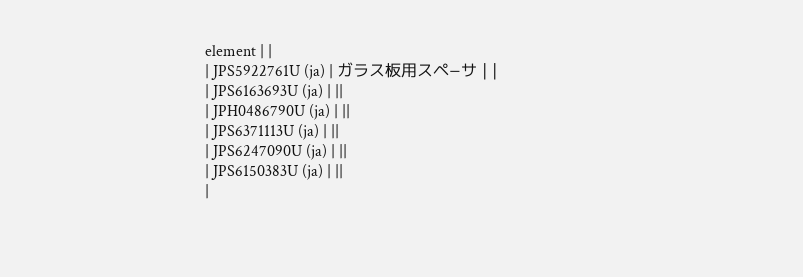element | |
| JPS5922761U (ja) | ガラス板用スペ−サ | |
| JPS6163693U (ja) | ||
| JPH0486790U (ja) | ||
| JPS6371113U (ja) | ||
| JPS6247090U (ja) | ||
| JPS6150383U (ja) | ||
|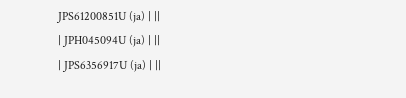JPS61200851U (ja) | ||
| JPH045094U (ja) | ||
| JPS6356917U (ja) | ||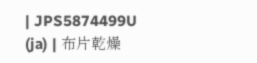| JPS5874499U (ja) | 布片乾燥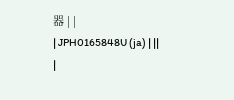器 | |
| JPH0165848U (ja) | ||
|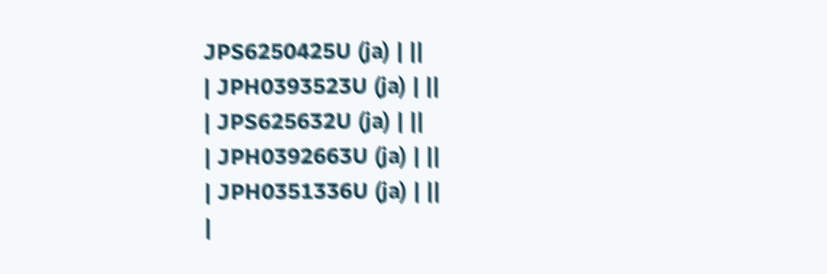JPS6250425U (ja) | ||
| JPH0393523U (ja) | ||
| JPS625632U (ja) | ||
| JPH0392663U (ja) | ||
| JPH0351336U (ja) | ||
|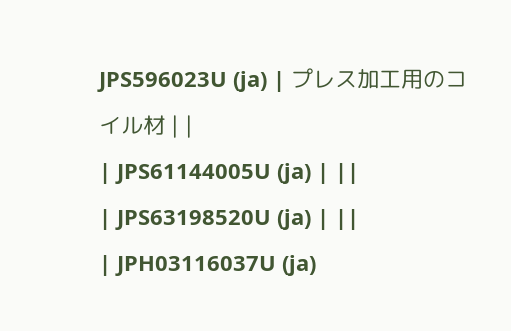JPS596023U (ja) | プレス加工用のコイル材 | |
| JPS61144005U (ja) | ||
| JPS63198520U (ja) | ||
| JPH03116037U (ja)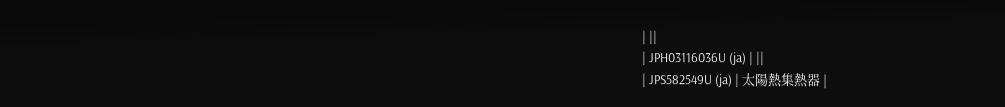| ||
| JPH03116036U (ja) | ||
| JPS582549U (ja) | 太陽熱集熱器 |